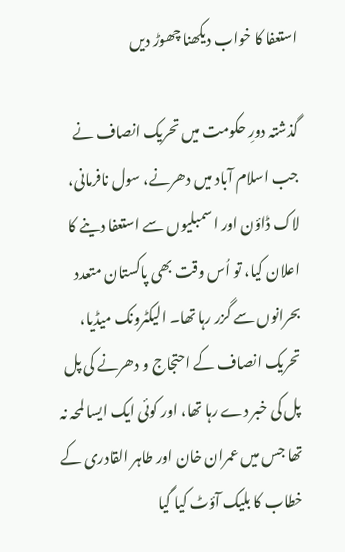استعفا کا خواب دیکھنا چھوڑ دیں

گذشتہ دورِ حکومت میں تحریک انصاف نے جب اسلام آباد میں دھرنے، سول نافرمانی، لاک ڈاؤن اور اسمبلیوں سے استعفا دینے کا اعلان کیا، تو اُس وقت بھی پاکستان متعدد بحرانوں سے گزر رہا تھا۔ الیکٹرونک میڈیا، تحریک انصاف کے احتجاج و دھرنے کی پل پل کی خبر دے رہا تھا، اور کوئی ایک ایسا لمحہ نہ تھا جس میں عمران خان اور طاہر القادری کے خطاب کا بلیک آؤٹ کیا گیا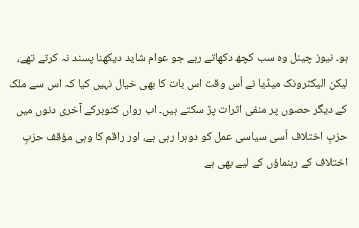ہو۔ نیوز چینل وہ سب کچھ دکھاتے رہے جو عوام شاید دیکھنا پسند نہ کرتے تھے، لیکن الیکٹرونک میڈیا نے اُس وقت اس بات کا بھی خیال نہیں کیا کہ اس سے ملک کے دیگر حصوں پر منفی اثرات پڑ سکتے ہیں۔ اب رواں کتوبرکے آخری دنوں میں حزبِ اختلاف اُسی سیاسی عمل کو دوہرا رہی ہے، اور راقم کا وہی مؤقف حزبِ اختلاف کے رہنماؤں کے لیے بھی ہے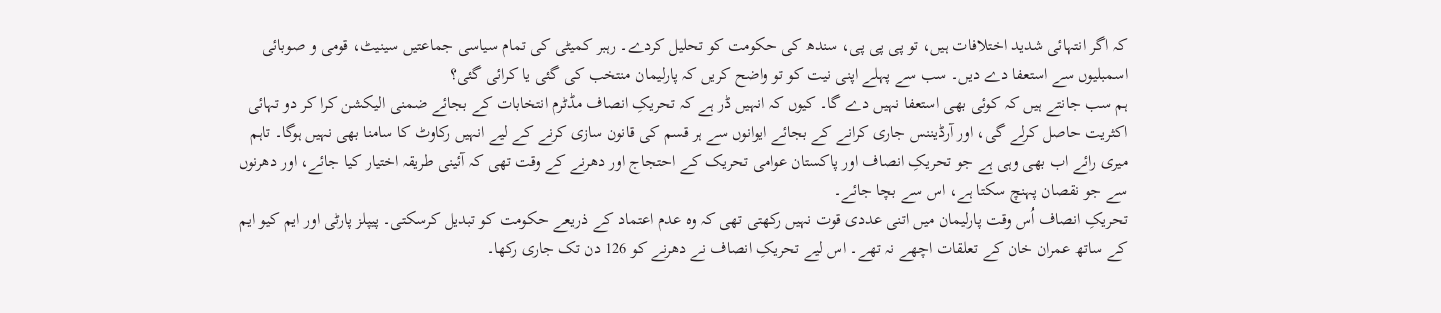کہ اگر انتہائی شدید اختلافات ہیں، تو پی پی پی، سندھ کی حکومت کو تحلیل کردے۔ رہبر کمیٹی کی تمام سیاسی جماعتیں سینیٹ، قومی و صوبائی اسمبلیوں سے استعفا دے دیں۔ سب سے پہلے اپنی نیت کو تو واضح کریں کہ پارلیمان منتخب کی گئی یا کرائی گئی؟
ہم سب جانتے ہیں کہ کوئی بھی استعفا نہیں دے گا۔ کیوں کہ انہیں ڈر ہے کہ تحریکِ انصاف مڈٹرم انتخابات کے بجائے ضمنی الیکشن کرا کر دو تہائی اکثریت حاصل کرلے گی، اور آرڈیننس جاری کرانے کے بجائے ایوانوں سے ہر قسم کی قانون سازی کرنے کے لیے انہیں رکاوٹ کا سامنا بھی نہیں ہوگا۔ تاہم میری رائے اب بھی وہی ہے جو تحریکِ انصاف اور پاکستان عوامی تحریک کے احتجاج اور دھرنے کے وقت تھی کہ آئینی طریقہ اختیار کیا جائے، اور دھرنوں سے جو نقصان پہنچ سکتا ہے، اس سے بچا جائے۔
تحریکِ انصاف اُس وقت پارلیمان میں اتنی عددی قوت نہیں رکھتی تھی کہ وہ عدم اعتماد کے ذریعے حکومت کو تبدیل کرسکتی۔ پیپلز پارٹی اور ایم کیو ایم کے ساتھ عمران خان کے تعلقات اچھے نہ تھے۔ اس لیے تحریکِ انصاف نے دھرنے کو 126 دن تک جاری رکھا۔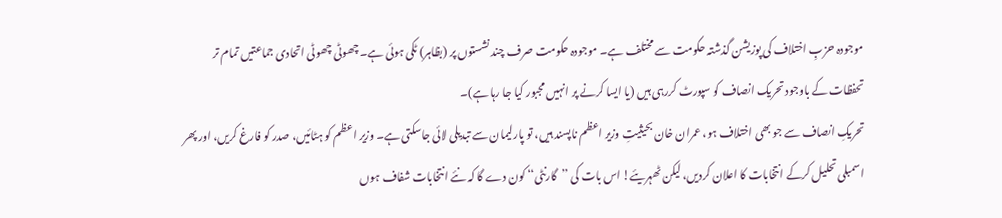موجودہ حزبِ اختلاف کی پوزیشن گذشتہ حکومت سے مختلف ہے۔ موجودہ حکومت صرف چند نشستوں پر (بظاہر) ٹکی ہوئی ہے۔ چھوٹی چھوٹی اتحادی جماعتیں تمام تر تحفظات کے باوجود تحریک انصاف کو سپورٹ کررہی ہیں (یا ایسا کرنے پر انہیں مجبور کیا جا رہا ہے)۔
تحریکِ انصاف سے جو بھی اختلاف ہو، عمران خان بحیثیتِ وزیر اعظم ناپسند ہیں، تو پارلیمان سے تبدیلی لائی جاسکتی ہے۔ وزیر اعظم کو ہٹائیں، صدر کو فارغ کریں، اور پھر اسمبلی تحلیل کرکے انتخابات کا اعلان کردیں، لیکن ٹھہریئے! اس بات کی ’’گارنٹی‘‘ کون دے گا کہ نئے انتخابات شفاف ہوں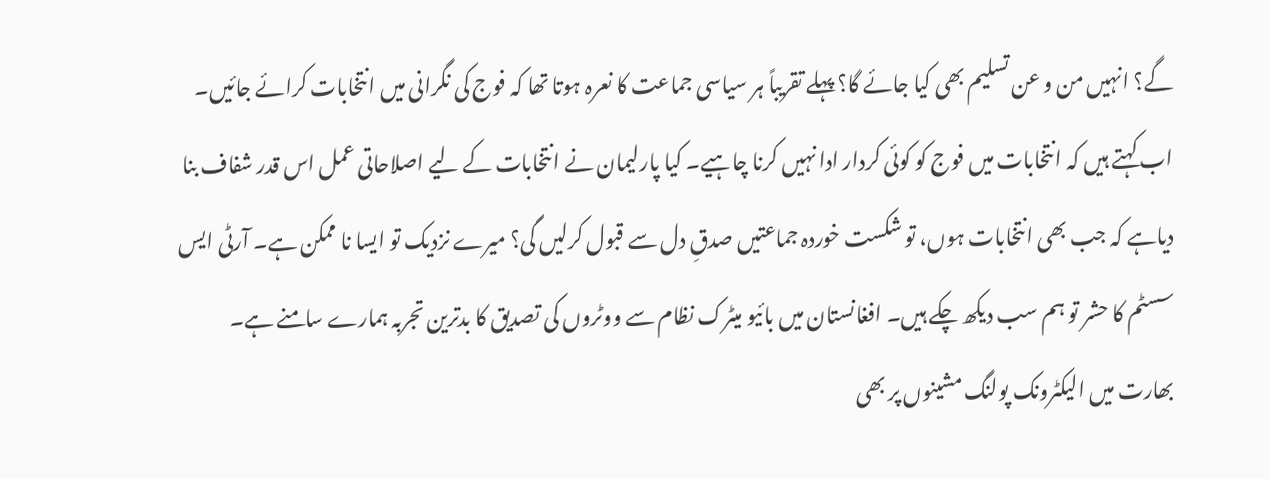گے؟ انہیں من و عن تسلیم بھی کیا جائے گا؟ پہلے تقریباً ہر سیاسی جماعت کا نعرہ ہوتا تھا کہ فوج کی نگرانی میں انتخابات کرائے جائیں۔ اب کہتے ہیں کہ انتخابات میں فوج کو کوئی کردار ادا نہیں کرنا چاہیے۔ کیا پارلیمان نے انتخابات کے لیے اصلاحاتی عمل اس قدر شفاف بنا دیاہے کہ جب بھی انتخابات ہوں، تو شکست خوردہ جماعتیں صدقِ دل سے قبول کرلیں گی؟ میرے نزدیک تو ایسا نا ممکن ہے۔ آرٹی ایس سسٹم کا حشر تو ہم سب دیکھ چکے ہیں۔ افغانستان میں بائیو میٹرک نظام سے ووٹروں کی تصدیق کا بدترین تجربہ ہمارے سامنے ہے۔ بھارت میں الیکٹرونک پولنگ مشینوں پر بھی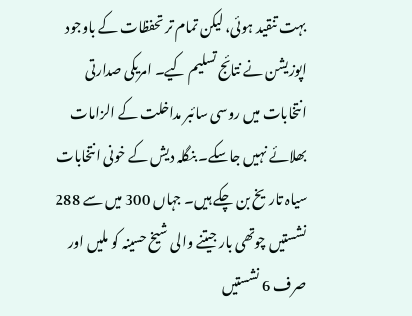بہت تنقید ہوئی، لیکن تمام تر تحفظات کے باوجود اپوزیشن نے نتائج تسلیم کیے۔ امریکی صدارتی انتخابات میں روسی سائبر مداخلت کے الزامات بھلائے نہیں جاسکے۔ بنگلہ دیش کے خونی انتخابات سیاہ تاریخ بن چکے ہیں۔ جہاں 300 میں سے 288 نشستیں چوتھی بار جیتنے والی شیخ حسینہ کو ملیں اور صرف 6 نشستیں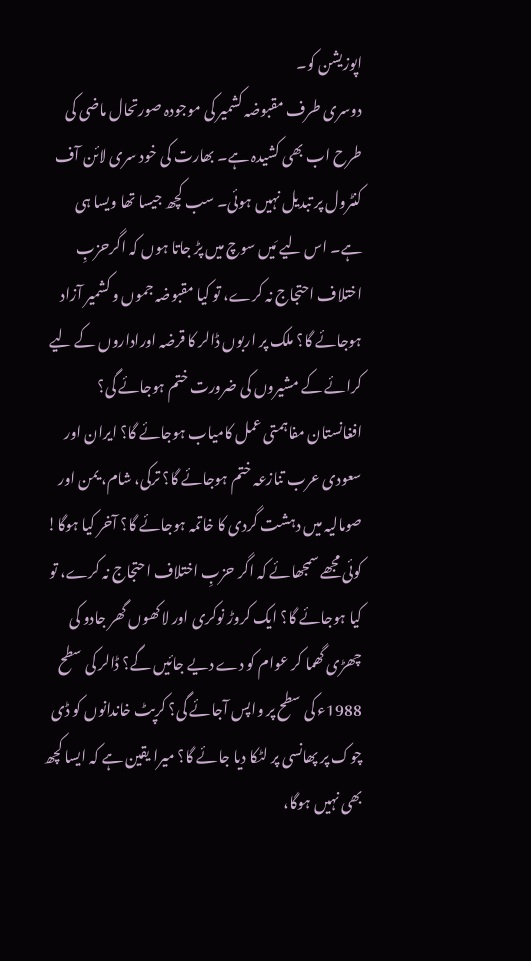اپوزیشن کو۔
دوسری طرف مقبوضہ کشمیر کی موجودہ صورتحال ماضی کی طرح اب بھی کشیدہ ہے۔ بھارت کی خود سری لائن آف کنٹرول پر تبدیل نہیں ہوئی۔ سب کچھ جیسا تھا ویسا ہی ہے۔ اس لیے مَیں سوچ میں پڑ جاتا ہوں کہ اگرحزبِ اختلاف احتجاج نہ کرے، تو کیا مقبوضہ جموں و کشمیر آزاد ہوجائے گا؟ ملک پر اربوں ڈالر کا قرضہ اوراداروں کے لیے کرائے کے مشیروں کی ضرورت ختم ہوجائے گی؟ افغانستان مفاہمتی عمل کامیاب ہوجائے گا؟ ایران اور سعودی عرب تنازعہ ختم ہوجائے گا؟ ترکی، شام، یمن اور صومالیہ میں دہشت گردی کا خاتمہ ہوجائے گا؟ آخر کیا ہوگا! کوئی مجھے سمجھائے کہ اگر حزبِ اختلاف احتجاج نہ کرے، تو کیا ہوجائے گا؟ ایک کروڑ نوکری اور لاکھوں گھر جادو کی چھڑی گھما کر عوام کو دے دیے جائیں گے؟ ڈالر کی سطح 1988ء کی سطح پر واپس آجائے گی؟ کرپٹ خاندانوں کو ڈی چوک پر پھانسی پر لٹکا دیا جائے گا؟ میرا یقین ہے کہ ایسا کچھ بھی نہیں ہوگا،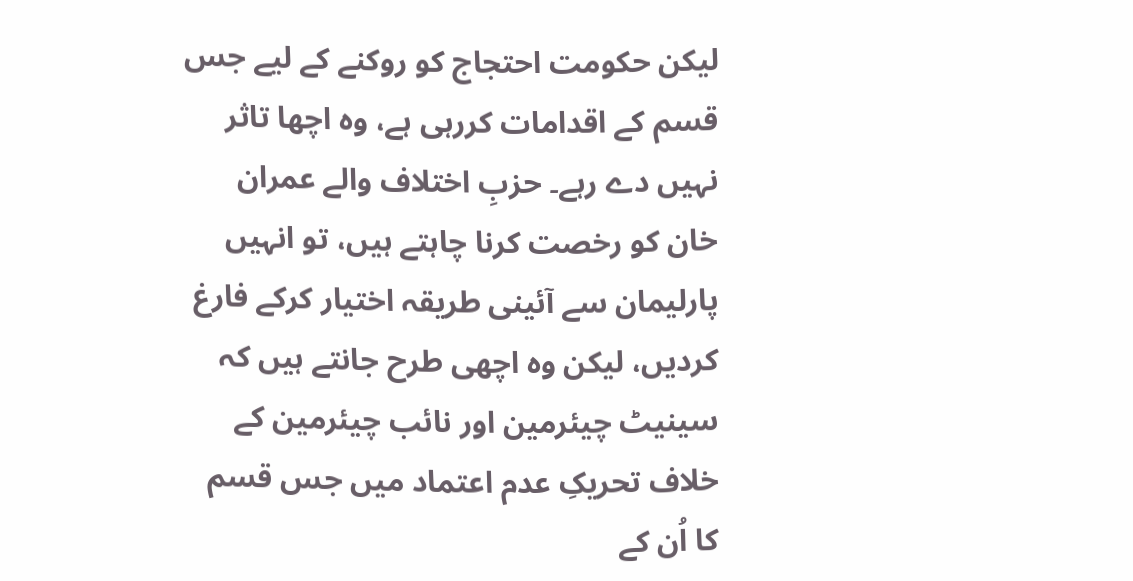لیکن حکومت احتجاج کو روکنے کے لیے جس قسم کے اقدامات کررہی ہے، وہ اچھا تاثر نہیں دے رہے۔ حزبِ اختلاف والے عمران خان کو رخصت کرنا چاہتے ہیں، تو انہیں پارلیمان سے آئینی طریقہ اختیار کرکے فارغ کردیں، لیکن وہ اچھی طرح جانتے ہیں کہ سینیٹ چیئرمین اور نائب چیئرمین کے خلاف تحریکِ عدم اعتماد میں جس قسم کا اُن کے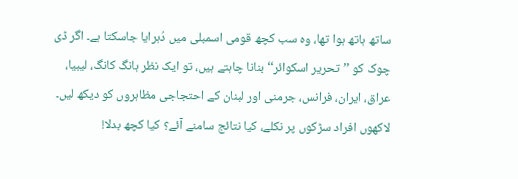ساتھ ہاتھ ہوا تھا، وہ سب کچھ قومی اسمبلی میں دُہرایا جاسکتا ہے۔ اگر ڈی چوک کو ’’تحریر اسکوائر‘‘ بنانا چاہتے ہیں، تو ایک نظر ہانگ کانگ، لیبیا، عراق، ایران، فرانس، جرمنی اور لبنان کے احتجاجی مظاہروں کو دیکھ لیں۔ لاکھوں افراد سڑکوں پر نکلے، کیا نتائج سامنے آئے؟ کیا کچھ بدلا!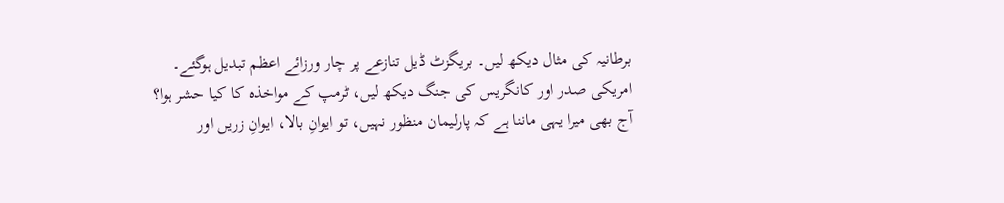برطانیہ کی مثال دیکھ لیں۔ بریگزٹ ڈیل تنازعے پر چار ورزائے اعظم تبدیل ہوگئے۔ امریکی صدر اور کانگریس کی جنگ دیکھ لیں، ٹرمپ کے مواخذہ کا کیا حشر ہوا؟
آج بھی میرا یہی ماننا ہے کہ پارلیمان منظور نہیں، تو ایوانِ بالا، ایوانِ زریں اور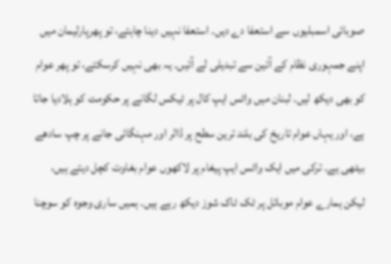صوبائی اسمبلیوں سے استعفا دے دیں۔ استعفا نہیں دینا چاہتے، تو پھرپارلیمان میں اپنے جمہوری نظام کے آئین سے تبدیلی لے آئیں۔ یہ بھی نہیں کرسکتے، تو پھر عوام کو بھی دیکھ لیں۔ لبنان میں واٹس ایپ کال پر ٹیکس لگانے پر حکومت کو ہلادیا جاتا ہے، اور یہاں عوام تاریخ کی بلند ترین سطح پر ڈالر اور مہنگائی جانے پر چپ سادھے بیٹھی ہے۔ ترکی میں ایک واٹس ایپ پیغام پر لاکھوں عوام بغاوت کچل دیتے ہیں، لیکن ہمارے عوام موبائل پر ٹک ٹاک شوز دیکھ رہے ہیں۔ ہمیں ساری وجوہ کو سوچنا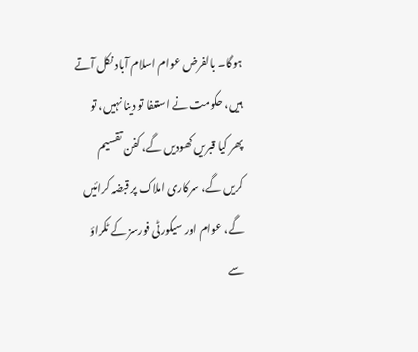ہوگا۔ بالفرض عوام اسلام آباد نکل آتے ہیں، حکومت نے استعفا تو دینا نہیں، تو پھر کیا قبریں کھودیں گے، کفن تقسیم کریں گے، سرکاری املاک پر قبضہ کرائیں گے، عوام اور سیکورٹی فورسز کے ٹکراؤ سے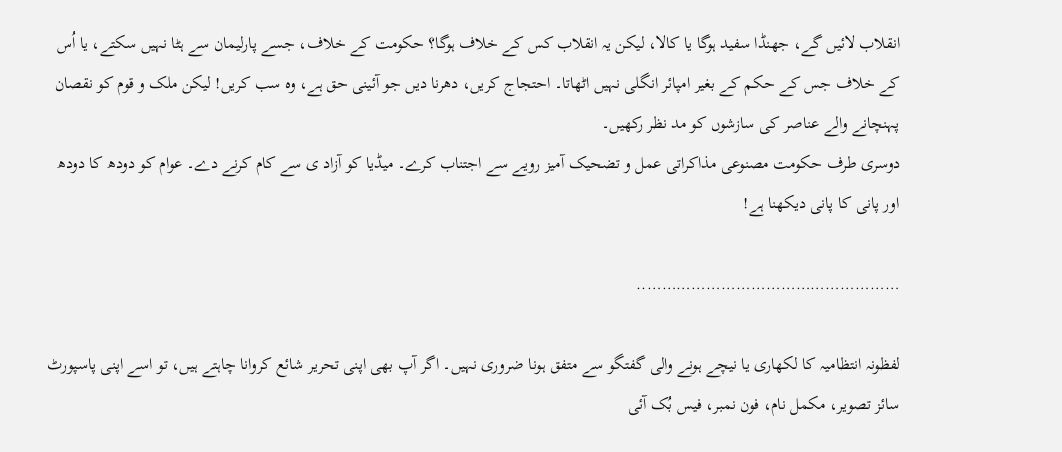انقلاب لائیں گے، جھنڈا سفید ہوگا یا کالا، لیکن یہ انقلاب کس کے خلاف ہوگا؟ حکومت کے خلاف، جسے پارلیمان سے ہٹا نہیں سکتے، یا اُس کے خلاف جس کے حکم کے بغیر امپائر انگلی نہیں اٹھاتا۔ احتجاج کریں، دھرنا دیں جو آئینی حق ہے، وہ سب کریں! لیکن ملک و قوم کو نقصان پہنچانے والے عناصر کی سازشوں کو مد نظر رکھیں۔
دوسری طرف حکومت مصنوعی مذاکراتی عمل و تضحیک آمیز رویے سے اجتناب کرے۔ میڈیا کو آزاد ی سے کام کرنے دے۔ عوام کو دودھ کا دودھ اور پانی کا پانی دیکھنا ہے!

……………………………………………..

لفظونہ انتظامیہ کا لکھاری یا نیچے ہونے والی گفتگو سے متفق ہونا ضروری نہیں۔ اگر آپ بھی اپنی تحریر شائع کروانا چاہتے ہیں، تو اسے اپنی پاسپورٹ سائز تصویر، مکمل نام، فون نمبر، فیس بُک آئی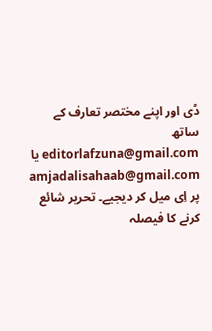ڈی اور اپنے مختصر تعارف کے ساتھ editorlafzuna@gmail.com یا amjadalisahaab@gmail.com پر اِی میل کر دیجیے۔ تحریر شائع کرنے کا فیصلہ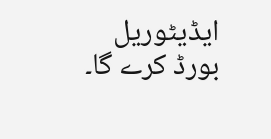ایڈیٹوریل بورڈ کرے گا۔